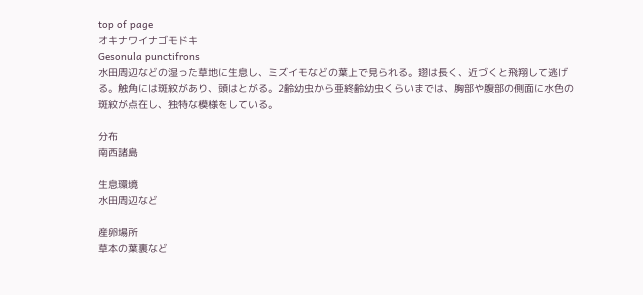top of page
オキナワイナゴモドキ
Gesonula punctifrons
水田周辺などの湿った草地に生息し、ミズイモなどの葉上で見られる。翅は長く、近づくと飛翔して逃げる。触角には斑紋があり、頭はとがる。2齢幼虫から亜終齢幼虫くらいまでは、胸部や腹部の側面に水色の斑紋が点在し、独特な模様をしている。

分布
南西諸島

生息環境
水田周辺など

産卵場所
草本の葉裏など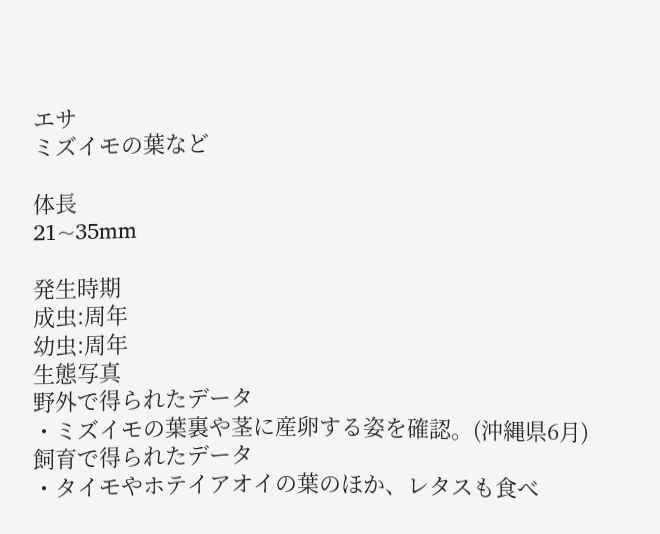エサ
ミズイモの葉など

体長
21~35mm

発生時期
成虫:周年
幼虫:周年
生態写真
野外で得られたデータ
・ミズイモの葉裏や茎に産卵する姿を確認。(沖縄県6月)
飼育で得られたデータ
・タイモやホテイアオイの葉のほか、レタスも食べ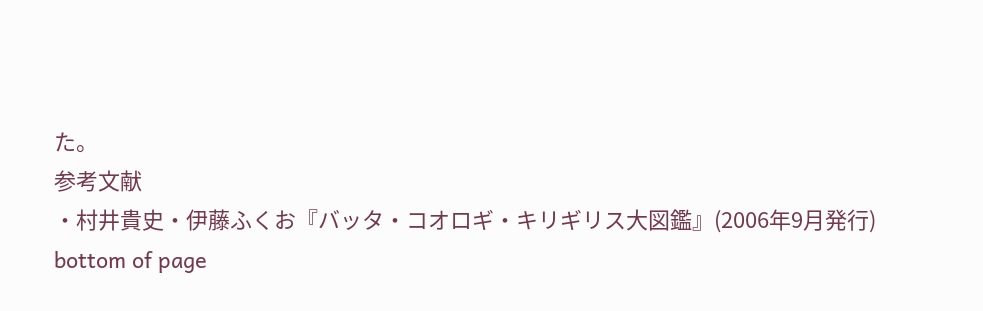た。
参考文献
・村井貴史・伊藤ふくお『バッタ・コオロギ・キリギリス大図鑑』(2006年9月発行)
bottom of page